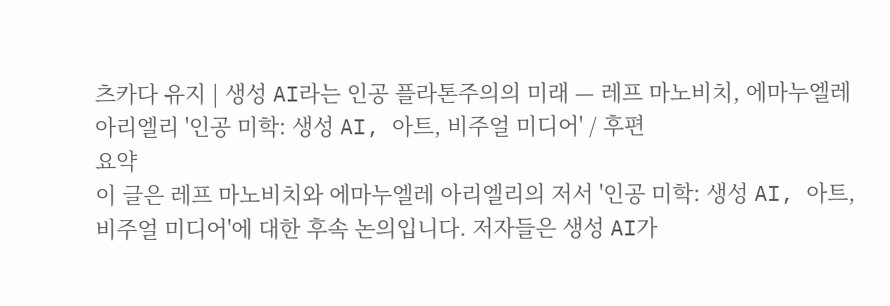츠카다 유지 | 생성 AI라는 인공 플라톤주의의 미래 — 레프 마노비치, 에마누엘레 아리엘리 '인공 미학: 생성 AI, 아트, 비주얼 미디어' / 후편
요약
이 글은 레프 마노비치와 에마누엘레 아리엘리의 저서 '인공 미학: 생성 AI, 아트, 비주얼 미디어'에 대한 후속 논의입니다. 저자들은 생성 AI가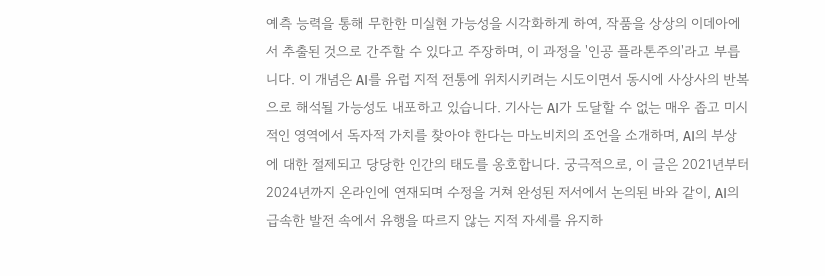예측 능력을 통해 무한한 미실현 가능성을 시각화하게 하여, 작품을 상상의 이데아에서 추출된 것으로 간주할 수 있다고 주장하며, 이 과정을 '인공 플라톤주의'라고 부릅니다. 이 개념은 AI를 유럽 지적 전통에 위치시키려는 시도이면서 동시에 사상사의 반복으로 해석될 가능성도 내포하고 있습니다. 기사는 AI가 도달할 수 없는 매우 좁고 미시적인 영역에서 독자적 가치를 찾아야 한다는 마노비치의 조언을 소개하며, AI의 부상에 대한 절제되고 당당한 인간의 태도를 옹호합니다. 궁극적으로, 이 글은 2021년부터 2024년까지 온라인에 연재되며 수정을 거쳐 완성된 저서에서 논의된 바와 같이, AI의 급속한 발전 속에서 유행을 따르지 않는 지적 자세를 유지하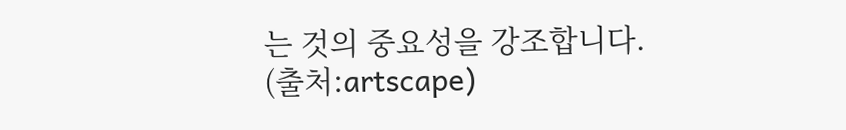는 것의 중요성을 강조합니다.
(출처:artscape)